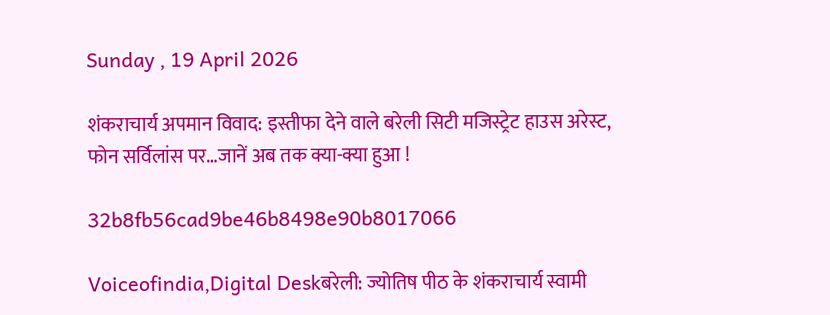Sunday , 19 April 2026

शंकराचार्य अपमान विवाद: इस्तीफा देने वाले बरेली सिटी मजिस्ट्रेट हाउस अरेस्ट, फोन सर्विलांस पर…जानें अब तक क्या-क्या हुआ !

32b8fb56cad9be46b8498e90b8017066

Voiceofindia,Digital Deskबरेली: ज्योतिष पीठ के शंकराचार्य स्वामी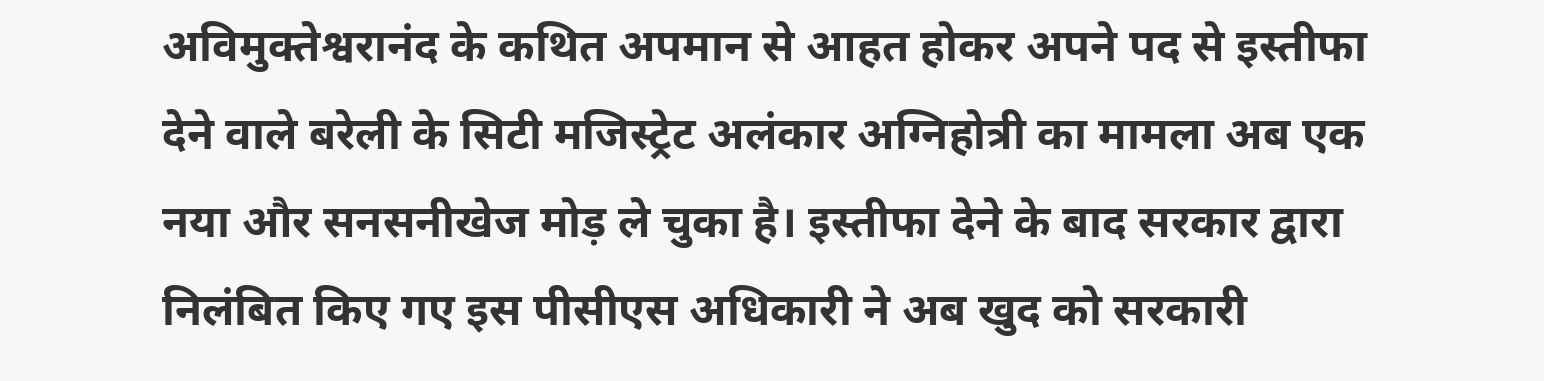अविमुक्तेश्वरानंद के कथित अपमान से आहत होकर अपने पद से इस्तीफा देने वाले बरेली के सिटी मजिस्ट्रेट अलंकार अग्निहोत्री का मामला अब एक नया और सनसनीखेज मोड़ ले चुका है। इस्तीफा देने के बाद सरकार द्वारा निलंबित किए गए इस पीसीएस अधिकारी ने अब खुद को सरकारी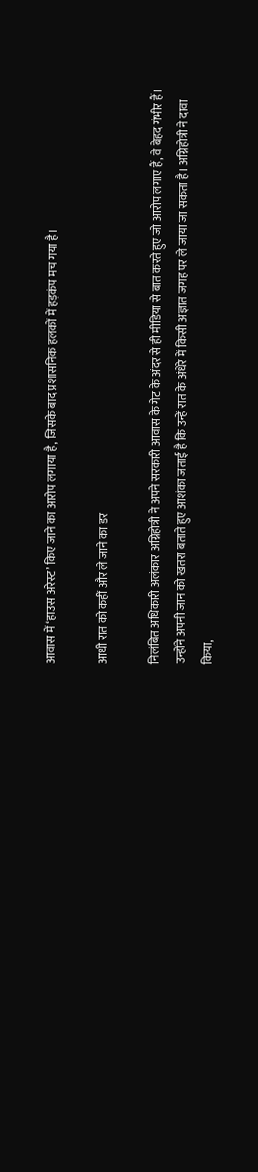आवास में ‘हाउस अरेस्ट’ किए जाने का आरोप लगाया है, जिसके बाद प्रशासनिक हलकों में हड़कंप मच गया है।

आधी रात को कहीं और ले जाने का डर

निलंबित अधिकारी अलंकार अग्निहोत्री ने अपने सरकारी आवास के गेट के अंदर से ही मीडिया से बात करते हुए जो आरोप लगाए हैं, वे बेहद गंभीर हैं। उन्होंने अपनी जान को खतरा बताते हुए आशंका जताई है कि उन्हें रात के अंधेरे में किसी अज्ञात जगह पर ले जाया जा सकता है। अग्निहोत्री ने दावा किया,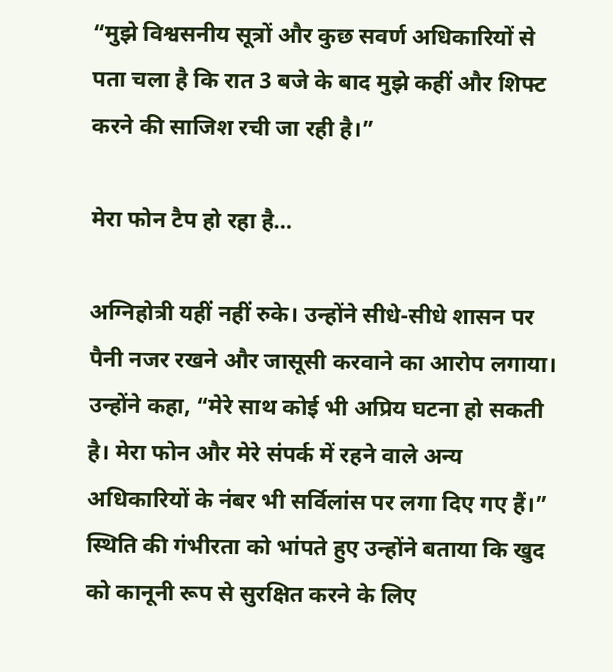“मुझे विश्वसनीय सूत्रों और कुछ सवर्ण अधिकारियों से पता चला है कि रात 3 बजे के बाद मुझे कहीं और शिफ्ट करने की साजिश रची जा रही है।”

मेरा फोन टैप हो रहा है…

अग्निहोत्री यहीं नहीं रुके। उन्होंने सीधे-सीधे शासन पर पैनी नजर रखने और जासूसी करवाने का आरोप लगाया। उन्होंने कहा, “मेरे साथ कोई भी अप्रिय घटना हो सकती है। मेरा फोन और मेरे संपर्क में रहने वाले अन्य अधिकारियों के नंबर भी सर्विलांस पर लगा दिए गए हैं।” स्थिति की गंभीरता को भांपते हुए उन्होंने बताया कि खुद को कानूनी रूप से सुरक्षित करने के लिए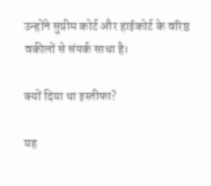उन्होंने सुप्रीम कोर्ट और हाईकोर्ट के वरिष्ठ वकीलों से संपर्क साधा है।

क्यों दिया था इस्तीफा?

यह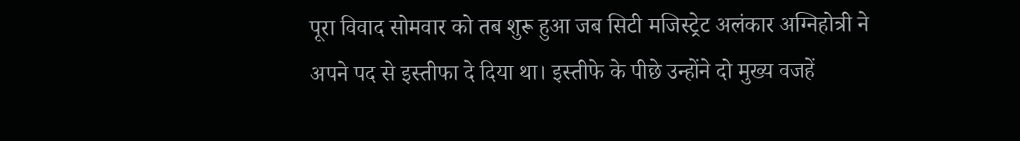पूरा विवाद सोमवार को तब शुरू हुआ जब सिटी मजिस्ट्रेट अलंकार अग्निहोत्री ने अपने पद से इस्तीफा दे दिया था। इस्तीफे के पीछे उन्होंने दो मुख्य वजहें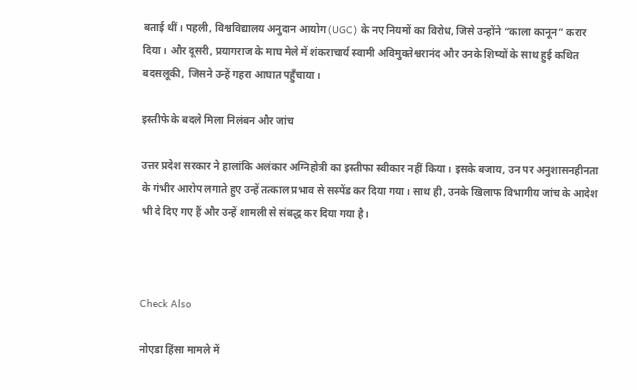बताई थीं। पहली, विश्वविद्यालय अनुदान आयोग (UGC) के नए नियमों का विरोध, जिसे उन्होंने “काला कानून” करार दिया। और दूसरी, प्रयागराज के माघ मेले में शंकराचार्य स्वामी अविमुक्तेश्वरानंद और उनके शिष्यों के साथ हुई कथित बदसलूकी, जिसने उन्हें गहरा आघात पहुँचाया।

इस्तीफे के बदले मिला निलंबन और जांच

उत्तर प्रदेश सरकार ने हालांकि अलंकार अग्निहोत्री का इस्तीफा स्वीकार नहीं किया। इसके बजाय, उन पर अनुशासनहीनता के गंभीर आरोप लगाते हुए उन्हें तत्काल प्रभाव से सस्पेंड कर दिया गया। साथ ही, उनके खिलाफ विभागीय जांच के आदेश भी दे दिए गए हैं और उन्हें शामली से संबद्ध कर दिया गया है।



Check Also

नोएडा हिंसा मामले में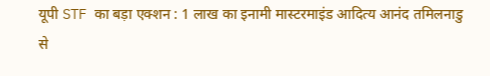यूपी STF का बड़ा एक्शन : 1 लाख का इनामी मास्टरमाइंड आदित्य आनंद तमिलनाडु से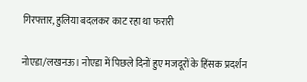गिरफ्तार, हुलिया बदलकर काट रहा था फरारी

नोएडा/लखनऊ। नोएडा में पिछले दिनों हुए मजदूरों के हिंसक प्रदर्शन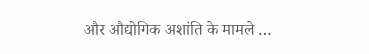और औद्योगिक अशांति के मामले …